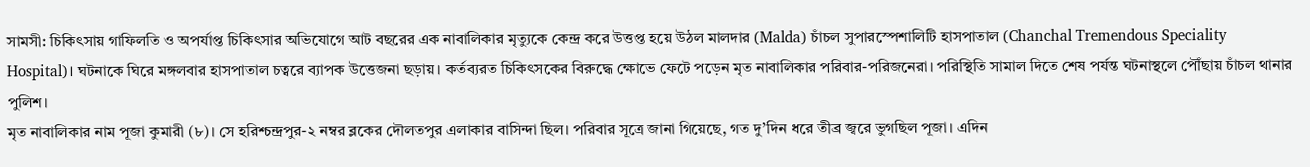সামসী: চিকিৎসায় গাফিলতি ও অপর্যাপ্ত চিকিৎসার অভিযোগে আট বছরের এক নাবালিকার মৃত্যুকে কেন্দ্র করে উত্তপ্ত হয়ে উঠল মালদার (Malda) চাঁচল সুপারস্পেশালিটি হাসপাতাল (Chanchal Tremendous Speciality Hospital)। ঘটনাকে ঘিরে মঙ্গলবার হাসপাতাল চত্বরে ব্যাপক উত্তেজনা ছড়ায়। কর্তব্যরত চিকিৎসকের বিরুদ্ধে ক্ষোভে ফেটে পড়েন মৃত নাবালিকার পরিবার-পরিজনেরা। পরিস্থিতি সামাল দিতে শেষ পর্যন্ত ঘটনাস্থলে পৌঁছায় চাঁচল থানার পুলিশ।
মৃত নাবালিকার নাম পূজা কুমারী (৮)। সে হরিশ্চন্দ্রপুর-২ নম্বর ব্লকের দৌলতপুর এলাকার বাসিন্দা ছিল। পরিবার সূত্রে জানা গিয়েছে, গত দু’দিন ধরে তীব্র জ্বরে ভুগছিল পূজা। এদিন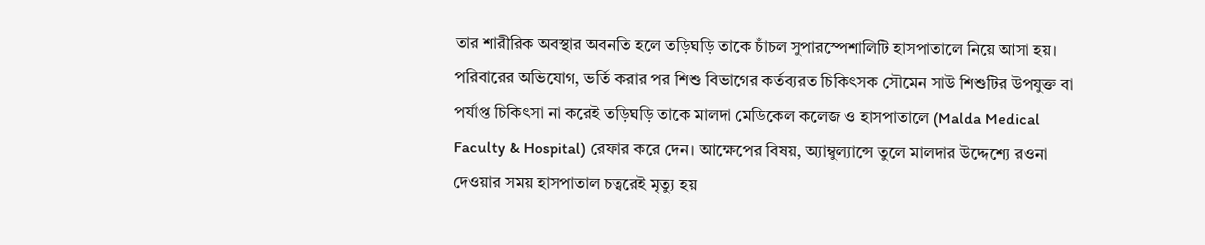তার শারীরিক অবস্থার অবনতি হলে তড়িঘড়ি তাকে চাঁচল সুপারস্পেশালিটি হাসপাতালে নিয়ে আসা হয়।
পরিবারের অভিযোগ, ভর্তি করার পর শিশু বিভাগের কর্তব্যরত চিকিৎসক সৌমেন সাউ শিশুটির উপযুক্ত বা পর্যাপ্ত চিকিৎসা না করেই তড়িঘড়ি তাকে মালদা মেডিকেল কলেজ ও হাসপাতালে (Malda Medical Faculty & Hospital) রেফার করে দেন। আক্ষেপের বিষয়, অ্যাম্বুল্যান্সে তুলে মালদার উদ্দেশ্যে রওনা দেওয়ার সময় হাসপাতাল চত্বরেই মৃত্যু হয়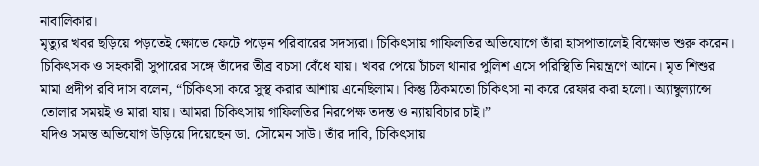নাবালিকার।
মৃত্যুর খবর ছড়িয়ে পড়তেই ক্ষোভে ফেটে পড়েন পরিবারের সদস্যরা। চিকিৎসায় গাফিলতির অভিযোগে তাঁরা হাসপাতালেই বিক্ষোভ শুরু করেন। চিকিৎসক ও সহকারী সুপারের সঙ্গে তাঁদের তীব্র বচসা বেঁধে যায়। খবর পেয়ে চাঁচল থানার পুলিশ এসে পরিস্থিতি নিয়ন্ত্রণে আনে। মৃত শিশুর মামা প্রদীপ রবি দাস বলেন, “চিকিৎসা করে সুস্থ করার আশায় এনেছিলাম। কিন্তু ঠিকমতো চিকিৎসা না করে রেফার করা হলো। অ্যাম্বুল্যান্সে তোলার সময়ই ও মারা যায়। আমরা চিকিৎসায় গাফিলতির নিরপেক্ষ তদন্ত ও ন্যায়বিচার চাই।”
যদিও সমস্ত অভিযোগ উড়িয়ে দিয়েছেন ডা. সৌমেন সাউ। তাঁর দাবি, চিকিৎসায়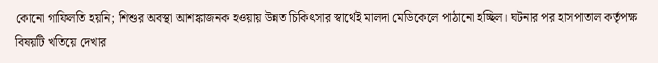কোনো গাফিলতি হয়নি; শিশুর অবস্থা আশঙ্কাজনক হওয়ায় উন্নত চিকিৎসার স্বার্থেই মালদা মেডিকেলে পাঠানো হচ্ছিল। ঘটনার পর হাসপাতাল কর্তৃপক্ষ বিষয়টি খতিয়ে দেখার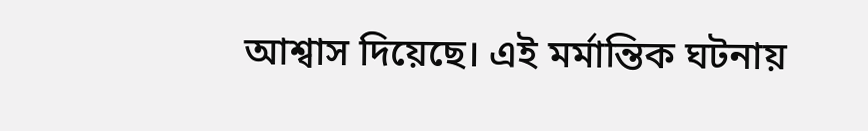আশ্বাস দিয়েছে। এই মর্মান্তিক ঘটনায়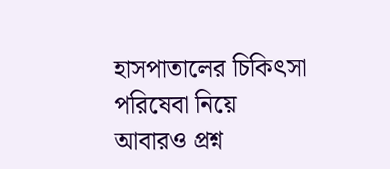হাসপাতালের চিকিৎসা পরিষেবা নিয়ে আবারও প্রশ্ন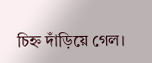চিহ্ন দাঁড়িয়ে গেল।